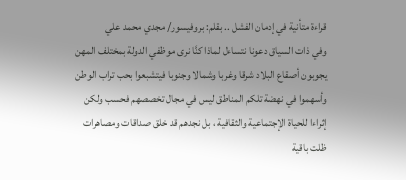قراءة متأنية في إدمان الفشل .. بقلم: بروفيسور/ مجدي محمد علي
وفي ذات السياق دعونا نتساءل لماذا كنَّا نرى موظفي الدولة بمختلف المهن يجوبون أصقاع البلاد شرقا وغربا وشمالا وجنوبا فيتشبعوا بحب تراب الوطن وأسهموا في نهضة تلكم المناطق ليس في مجال تخصصهم فحسب ولكن إثراءا للحياة الإجتماعية والثقافية ، بل نجدهم قد خلق صداقات ومصاهرات ظلت باقية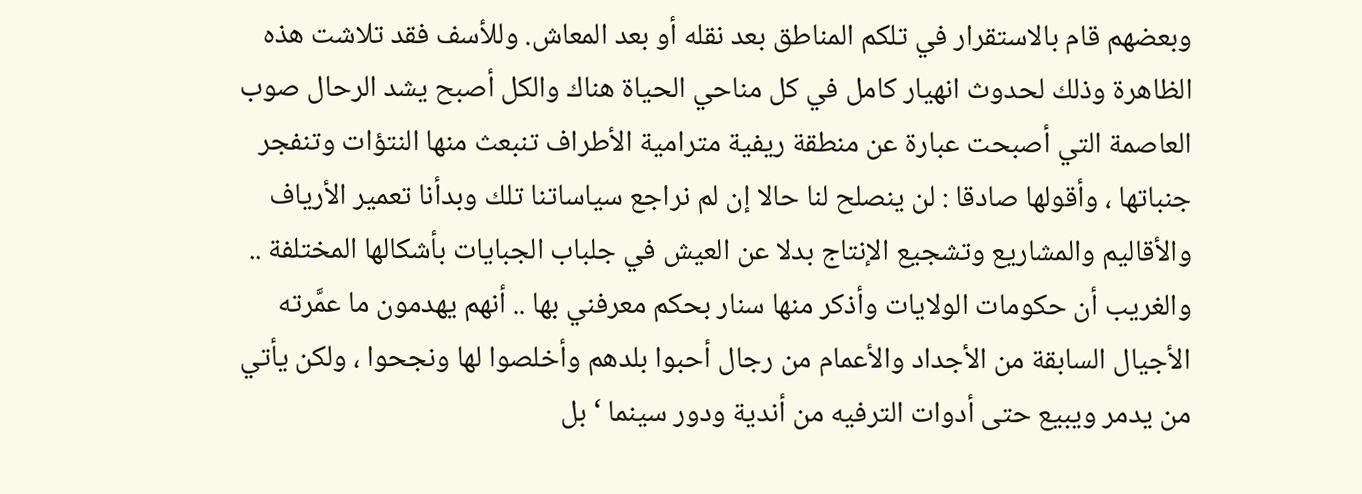وبعضهم قام بالاستقرار في تلكم المناطق بعد نقله أو بعد المعاش. وللأسف فقد تلاشت هذه الظاهرة وذلك لحدوث انهيار كامل في كل مناحي الحياة هناك والكل أصبح يشد الرحال صوب العاصمة التي أصبحت عبارة عن منطقة ريفية مترامية الأطراف تنبعث منها النتؤات وتنفجر جنباتها ، وأقولها صادقا : لن ينصلح لنا حالا إن لم نراجع سياساتنا تلك وبدأنا تعمير الأرياف والأقاليم والمشاريع وتشجيع الإنتاج بدلا عن العيش في جلباب الجبايات بأشكالها المختلفة .. والغريب أن حكومات الولايات وأذكر منها سنار بحكم معرفني بها .. أنهم يهدمون ما عمَّرته الأجيال السابقة من الأجداد والأعمام من رجال أحبوا بلدهم وأخلصوا لها ونجحوا ، ولكن يأتي من يدمر ويبيع حتى أدوات الترفيه من أندية ودور سينما ‘ بل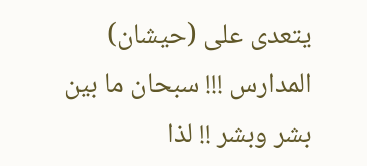يتعدى على (حيشان) المدارس !!! سبحان ما بين بشر وبشر !! لذا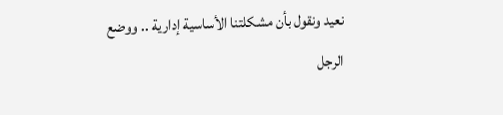نعيد ونقول بأن مشكلتنا الأساسية إدارية .. ووضع الرجل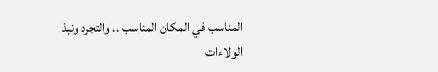المناسب في المكان المناسب .. والتجرد ونبذ الولاءات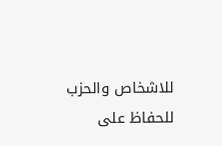للاشخاص والحزب للحفاظ على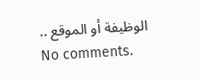الوظيفة أو الموقع ..
No comments.